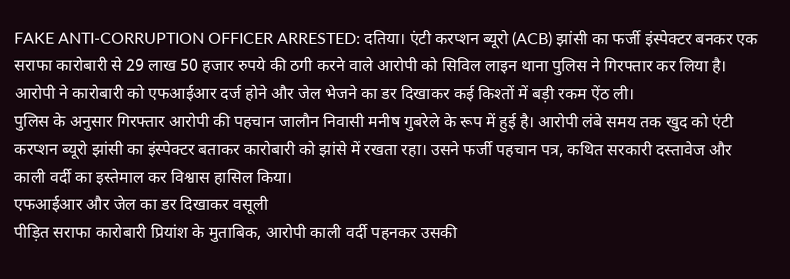FAKE ANTI-CORRUPTION OFFICER ARRESTED: दतिया। एंटी करप्शन ब्यूरो (ACB) झांसी का फर्जी इंस्पेक्टर बनकर एक सराफा कारोबारी से 29 लाख 50 हजार रुपये की ठगी करने वाले आरोपी को सिविल लाइन थाना पुलिस ने गिरफ्तार कर लिया है। आरोपी ने कारोबारी को एफआईआर दर्ज होने और जेल भेजने का डर दिखाकर कई किश्तों में बड़ी रकम ऐंठ ली।
पुलिस के अनुसार गिरफ्तार आरोपी की पहचान जालौन निवासी मनीष गुबरेले के रूप में हुई है। आरोपी लंबे समय तक खुद को एंटी करप्शन ब्यूरो झांसी का इंस्पेक्टर बताकर कारोबारी को झांसे में रखता रहा। उसने फर्जी पहचान पत्र, कथित सरकारी दस्तावेज और काली वर्दी का इस्तेमाल कर विश्वास हासिल किया।
एफआईआर और जेल का डर दिखाकर वसूली
पीड़ित सराफा कारोबारी प्रियांश के मुताबिक, आरोपी काली वर्दी पहनकर उसकी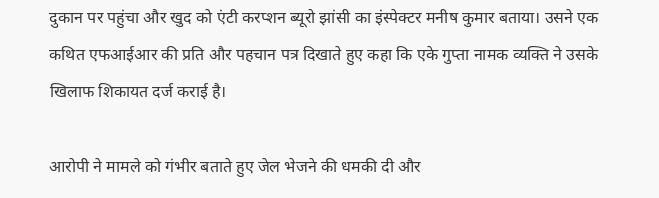दुकान पर पहुंचा और खुद को एंटी करप्शन ब्यूरो झांसी का इंस्पेक्टर मनीष कुमार बताया। उसने एक कथित एफआईआर की प्रति और पहचान पत्र दिखाते हुए कहा कि एके गुप्ता नामक व्यक्ति ने उसके खिलाफ शिकायत दर्ज कराई है।

आरोपी ने मामले को गंभीर बताते हुए जेल भेजने की धमकी दी और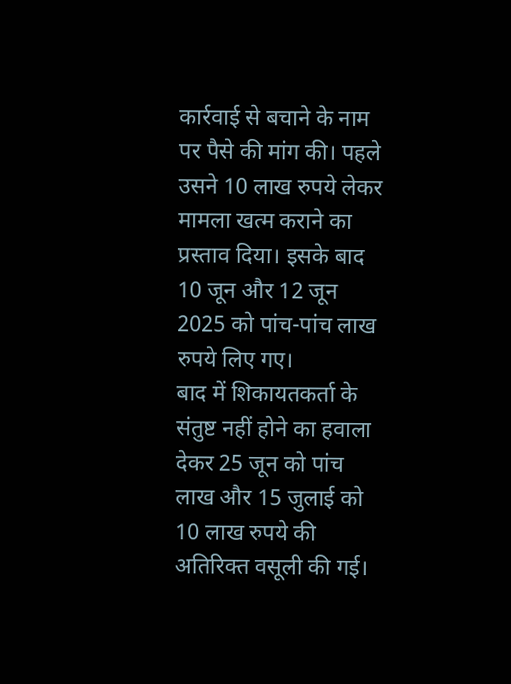कार्रवाई से बचाने के नाम पर पैसे की मांग की। पहले उसने 10 लाख रुपये लेकर मामला खत्म कराने का प्रस्ताव दिया। इसके बाद 10 जून और 12 जून 2025 को पांच-पांच लाख रुपये लिए गए।
बाद में शिकायतकर्ता के संतुष्ट नहीं होने का हवाला देकर 25 जून को पांच लाख और 15 जुलाई को 10 लाख रुपये की अतिरिक्त वसूली की गई।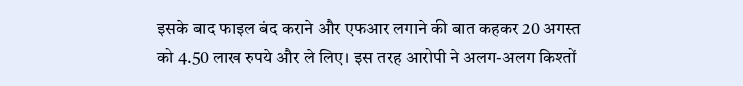इसके बाद फाइल बंद कराने और एफआर लगाने की बात कहकर 20 अगस्त को 4.50 लाख रुपये और ले लिए। इस तरह आरोपी ने अलग-अलग किश्तों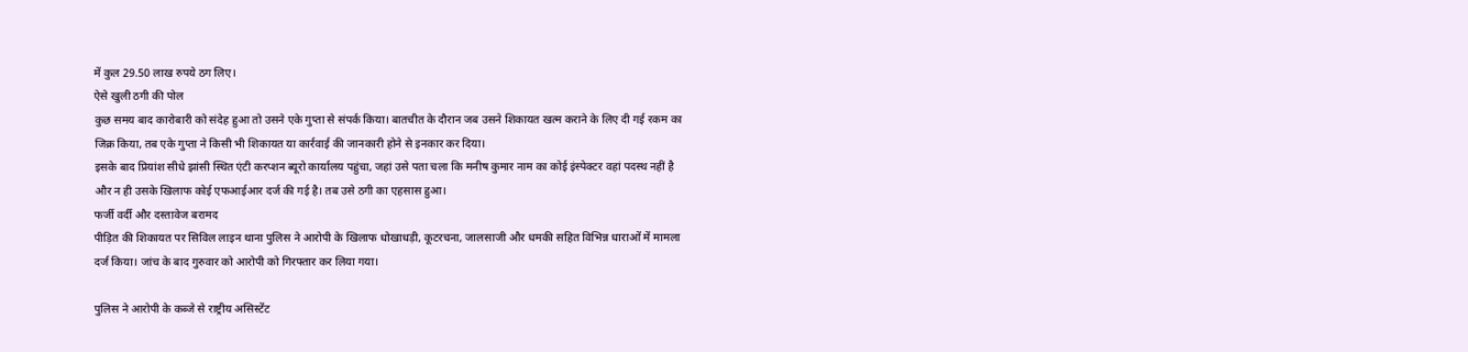में कुल 29.50 लाख रुपये ठग लिए।
ऐसे खुली ठगी की पोल
कुछ समय बाद कारोबारी को संदेह हुआ तो उसने एके गुप्ता से संपर्क किया। बातचीत के दौरान जब उसने शिकायत खत्म कराने के लिए दी गई रकम का जिक्र किया, तब एके गुप्ता ने किसी भी शिकायत या कार्रवाई की जानकारी होने से इनकार कर दिया।
इसके बाद प्रियांश सीधे झांसी स्थित एंटी करप्शन ब्यूरो कार्यालय पहुंचा, जहां उसे पता चला कि मनीष कुमार नाम का कोई इंस्पेक्टर वहां पदस्थ नहीं है और न ही उसके खिलाफ कोई एफआईआर दर्ज की गई है। तब उसे ठगी का एहसास हुआ।
फर्जी वर्दी और दस्तावेज बरामद
पीड़ित की शिकायत पर सिविल लाइन थाना पुलिस ने आरोपी के खिलाफ धोखाधड़ी, कूटरचना, जालसाजी और धमकी सहित विभिन्न धाराओं में मामला दर्ज किया। जांच के बाद गुरुवार को आरोपी को गिरफ्तार कर लिया गया।

पुलिस ने आरोपी के कब्जे से राष्ट्रीय असिस्टेंट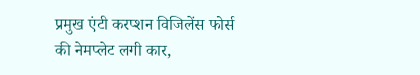प्रमुख एंटी करप्शन विजिलेंस फोर्स की नेमप्लेट लगी कार,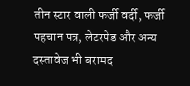तीन स्टार वाली फर्जी वर्दी, फर्जी पहचान पत्र, लेटरपेड और अन्य दस्तावेज भी बरामद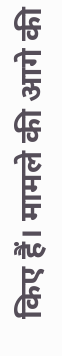किए हैं। मामले की आगे की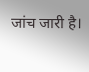जांच जारी है।